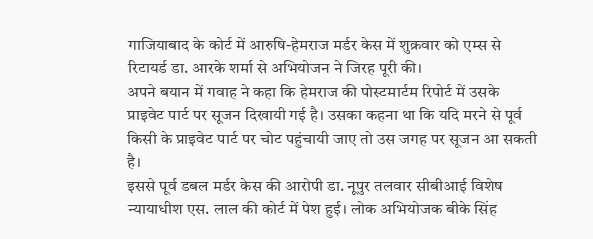गाजियाबाद के कोर्ट में आरुषि-हेमराज मर्डर केस में शुक्रवार को एम्स से रिटायर्ड डा. आरके शर्मा से अभियोजन ने जिरह पूरी की।
अपने बयान में गवाह ने कहा कि हेमराज की पोस्टमार्टम रिपोर्ट में उसके प्राइवेट पार्ट पर सूजन दिखायी गई है। उसका कहना था कि यदि मरने से पूर्व किसी के प्राइवेट पार्ट पर चोट पहुंचायी जाए तो उस जगह पर सूजन आ सकती है।
इससे पूर्व डबल मर्डर केस की आरोपी डा. नूपुर तलवार सीबीआई विशेष न्यायाधीश एस. लाल की कोर्ट में पेश हुई। लोक अभियोजक बीके सिंह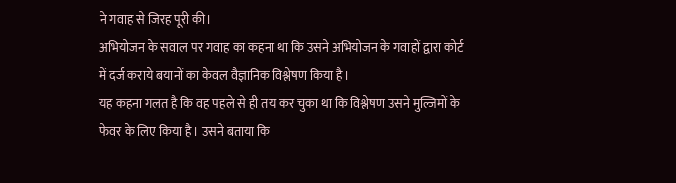ने गवाह से जिरह पूरी की।
अभियोजन के सवाल पर गवाह का कहना था कि उसने अभियोजन के गवाहों द्वारा कोर्ट में दर्ज कराये बयानों का केवल वैज्ञानिक विश्लेषण किया है।
यह कहना गलत है कि वह पहले से ही तय कर चुका था कि विश्लेषण उसने मुल्जिमों के फेवर के लिए किया है। उसने बताया कि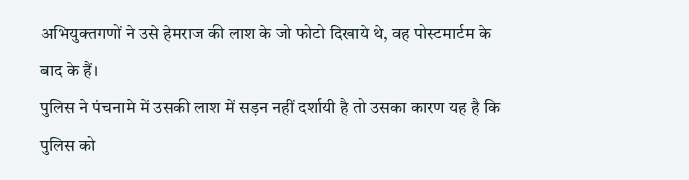अभियुक्तगणों ने उसे हेमराज की लाश के जो फोटो दिखाये थे, वह पोस्टमार्टम के बाद के हैं।
पुलिस ने पंचनामे में उसकी लाश में सड़न नहीं दर्शायी है तो उसका कारण यह है कि पुलिस को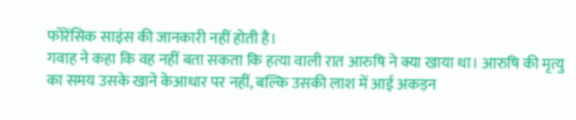फोरेंसिक साइंस की जानकारी नहीं होती है।
गवाह ने कहा कि वह नहीं बता सकता कि हत्या वाली रात आरुषि ने क्या खाया था। आरुषि की मृत्यु का समय उसके खाने केआधार पर नहीं, बल्कि उसकी लाश में आई अकड़न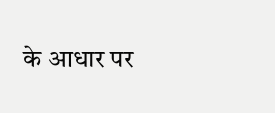के आधार पर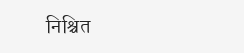निश्चित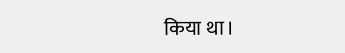किया था।